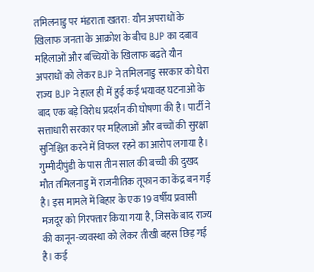तमिलनाडु पर मंडराता खतरा: यौन अपराधों के खिलाफ जनता के आक्रोश के बीच BJP का दबाव
महिलाओं और बच्चियों के खिलाफ बढ़ते यौन अपराधों को लेकर BJP ने तमिलनाडु सरकार को घेरा
राज्य BJP ने हाल ही में हुई कई भयावह घटनाओं के बाद एक बड़े विरोध प्रदर्शन की घोषणा की है। पार्टी ने सत्ताधारी सरकार पर महिलाओं और बच्चों की सुरक्षा सुनिश्चित करने में विफल रहने का आरोप लगाया है।
गुम्मीदीपुंडी के पास तीन साल की बच्ची की दुखद मौत तमिलनाडु में राजनीतिक तूफान का केंद्र बन गई है। इस मामले में बिहार के एक 19 वर्षीय प्रवासी मजदूर को गिरफ्तार किया गया है, जिसके बाद राज्य की कानून-व्यवस्था को लेकर तीखी बहस छिड़ गई है। कई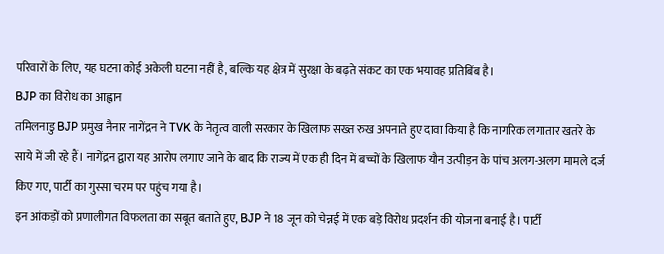परिवारों के लिए, यह घटना कोई अकेली घटना नहीं है, बल्कि यह क्षेत्र में सुरक्षा के बढ़ते संकट का एक भयावह प्रतिबिंब है।
BJP का विरोध का आह्वान
तमिलनाडु BJP प्रमुख नैनार नागेंद्रन ने TVK के नेतृत्व वाली सरकार के खिलाफ सख्त रुख अपनाते हुए दावा किया है कि नागरिक लगातार खतरे के साये में जी रहे हैं। नागेंद्रन द्वारा यह आरोप लगाए जाने के बाद कि राज्य में एक ही दिन में बच्चों के खिलाफ यौन उत्पीड़न के पांच अलग-अलग मामले दर्ज किए गए, पार्टी का गुस्सा चरम पर पहुंच गया है।
इन आंकड़ों को प्रणालीगत विफलता का सबूत बताते हुए, BJP ने 18 जून को चेन्नई में एक बड़े विरोध प्रदर्शन की योजना बनाई है। पार्टी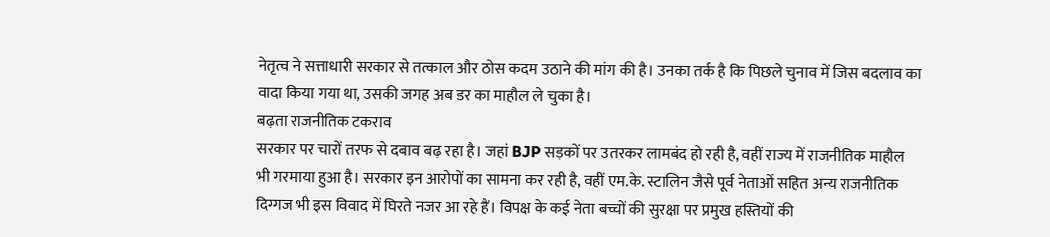नेतृत्व ने सत्ताधारी सरकार से तत्काल और ठोस कदम उठाने की मांग की है। उनका तर्क है कि पिछले चुनाव में जिस बदलाव का वादा किया गया था, उसकी जगह अब डर का माहौल ले चुका है।
बढ़ता राजनीतिक टकराव
सरकार पर चारों तरफ से दबाव बढ़ रहा है। जहां BJP सड़कों पर उतरकर लामबंद हो रही है, वहीं राज्य में राजनीतिक माहौल भी गरमाया हुआ है। सरकार इन आरोपों का सामना कर रही है, वहीं एम.के. स्टालिन जैसे पूर्व नेताओं सहित अन्य राजनीतिक दिग्गज भी इस विवाद में घिरते नजर आ रहे हैं। विपक्ष के कई नेता बच्चों की सुरक्षा पर प्रमुख हस्तियों की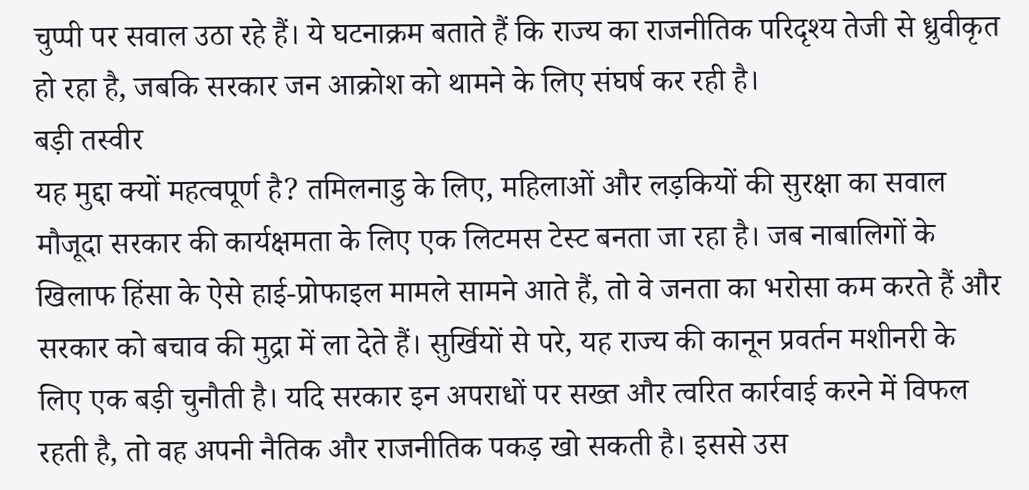चुप्पी पर सवाल उठा रहे हैं। ये घटनाक्रम बताते हैं कि राज्य का राजनीतिक परिदृश्य तेजी से ध्रुवीकृत हो रहा है, जबकि सरकार जन आक्रोश को थामने के लिए संघर्ष कर रही है।
बड़ी तस्वीर
यह मुद्दा क्यों महत्वपूर्ण है? तमिलनाडु के लिए, महिलाओं और लड़कियों की सुरक्षा का सवाल मौजूदा सरकार की कार्यक्षमता के लिए एक लिटमस टेस्ट बनता जा रहा है। जब नाबालिगों के खिलाफ हिंसा के ऐसे हाई-प्रोफाइल मामले सामने आते हैं, तो वे जनता का भरोसा कम करते हैं और सरकार को बचाव की मुद्रा में ला देते हैं। सुर्खियों से परे, यह राज्य की कानून प्रवर्तन मशीनरी के लिए एक बड़ी चुनौती है। यदि सरकार इन अपराधों पर सख्त और त्वरित कार्रवाई करने में विफल रहती है, तो वह अपनी नैतिक और राजनीतिक पकड़ खो सकती है। इससे उस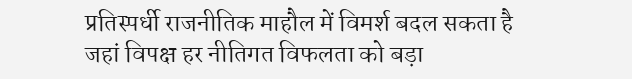प्रतिस्पर्धी राजनीतिक माहौल में विमर्श बदल सकता है जहां विपक्ष हर नीतिगत विफलता को बड़ा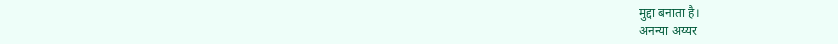मुद्दा बनाता है।
अनन्या अय्यर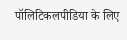पॉलिटिकलपीडिया के लिए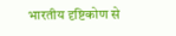भारतीय दृष्टिकोण से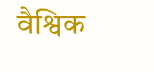वैश्विक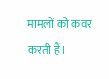मामलों को कवर करती हैं।